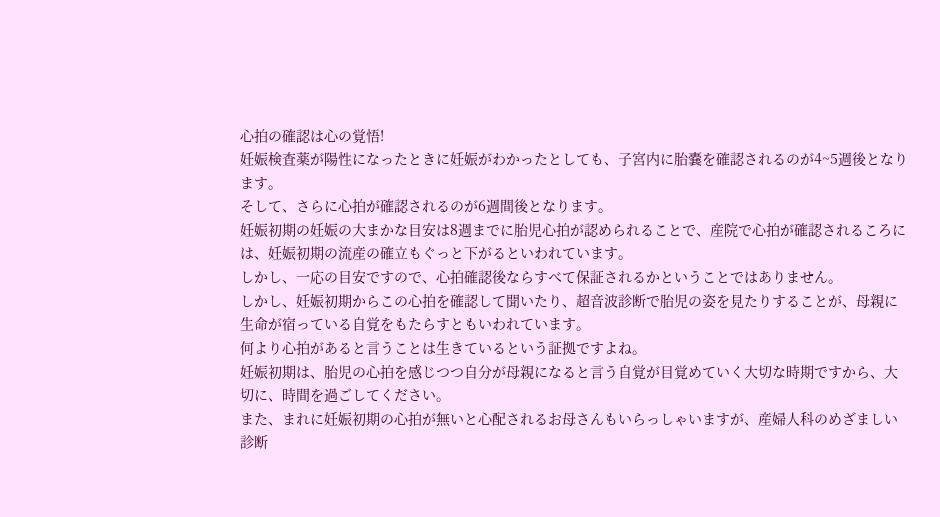心拍の確認は心の覚悟!
妊娠検査薬が陽性になったときに妊娠がわかったとしても、子宮内に胎嚢を確認されるのが4~5週後となります。
そして、さらに心拍が確認されるのが6週間後となります。
妊娠初期の妊娠の大まかな目安は8週までに胎児心拍が認められることで、産院で心拍が確認されるころには、妊娠初期の流産の確立もぐっと下がるといわれています。
しかし、一応の目安ですので、心拍確認後ならすべて保証されるかということではありません。
しかし、妊娠初期からこの心拍を確認して聞いたり、超音波診断で胎児の姿を見たりすることが、母親に生命が宿っている自覚をもたらすともいわれています。
何より心拍があると言うことは生きているという証拠ですよね。
妊娠初期は、胎児の心拍を感じつつ自分が母親になると言う自覚が目覚めていく大切な時期ですから、大切に、時間を過ごしてください。
また、まれに妊娠初期の心拍が無いと心配されるお母さんもいらっしゃいますが、産婦人科のめざましい診断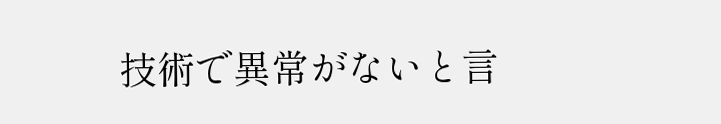技術で異常がないと言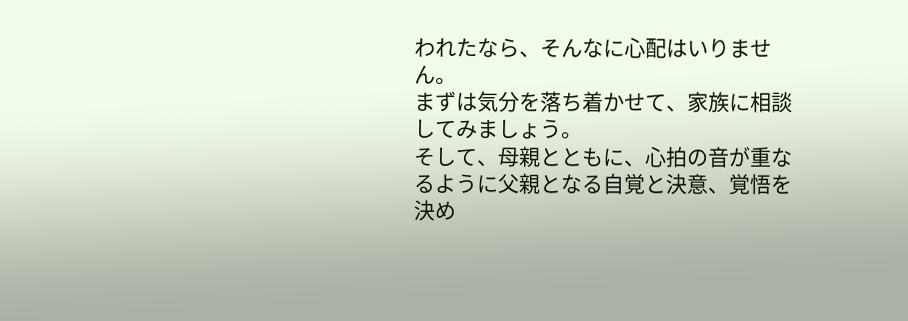われたなら、そんなに心配はいりません。
まずは気分を落ち着かせて、家族に相談してみましょう。
そして、母親とともに、心拍の音が重なるように父親となる自覚と決意、覚悟を決め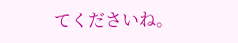てくださいね。